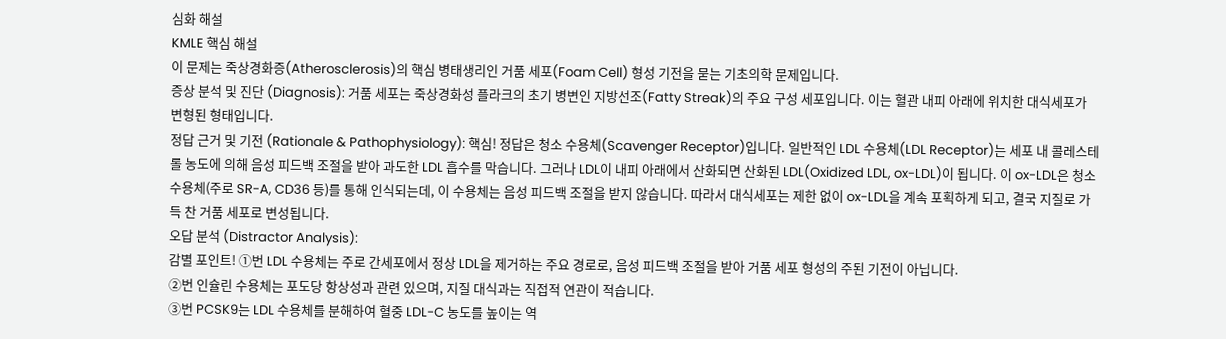심화 해설
KMLE 핵심 해설
이 문제는 죽상경화증(Atherosclerosis)의 핵심 병태생리인 거품 세포(Foam Cell) 형성 기전을 묻는 기초의학 문제입니다.
증상 분석 및 진단 (Diagnosis): 거품 세포는 죽상경화성 플라크의 초기 병변인 지방선조(Fatty Streak)의 주요 구성 세포입니다. 이는 혈관 내피 아래에 위치한 대식세포가 변형된 형태입니다.
정답 근거 및 기전 (Rationale & Pathophysiology): 핵심! 정답은 청소 수용체(Scavenger Receptor)입니다. 일반적인 LDL 수용체(LDL Receptor)는 세포 내 콜레스테롤 농도에 의해 음성 피드백 조절을 받아 과도한 LDL 흡수를 막습니다. 그러나 LDL이 내피 아래에서 산화되면 산화된 LDL(Oxidized LDL, ox-LDL)이 됩니다. 이 ox-LDL은 청소 수용체(주로 SR-A, CD36 등)를 통해 인식되는데, 이 수용체는 음성 피드백 조절을 받지 않습니다. 따라서 대식세포는 제한 없이 ox-LDL을 계속 포획하게 되고, 결국 지질로 가득 찬 거품 세포로 변성됩니다.
오답 분석 (Distractor Analysis):
감별 포인트! ①번 LDL 수용체는 주로 간세포에서 정상 LDL을 제거하는 주요 경로로, 음성 피드백 조절을 받아 거품 세포 형성의 주된 기전이 아닙니다.
②번 인슐린 수용체는 포도당 항상성과 관련 있으며, 지질 대식과는 직접적 연관이 적습니다.
③번 PCSK9는 LDL 수용체를 분해하여 혈중 LDL-C 농도를 높이는 역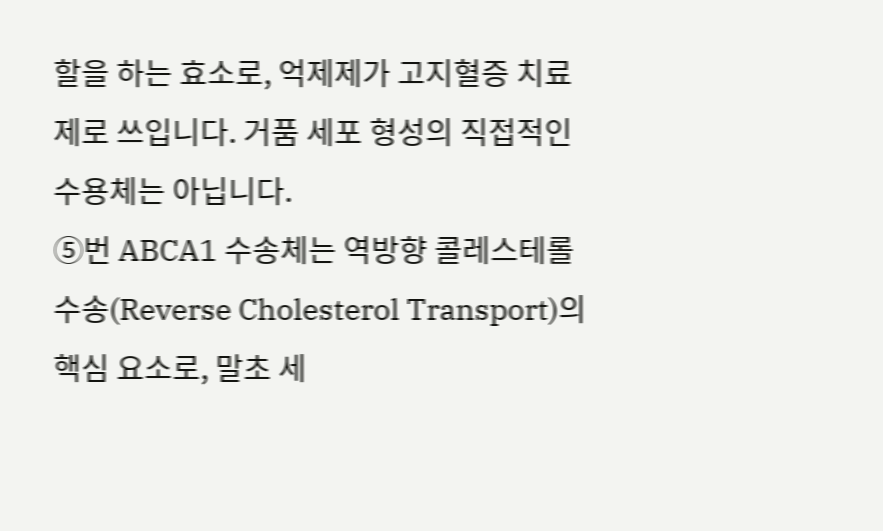할을 하는 효소로, 억제제가 고지혈증 치료제로 쓰입니다. 거품 세포 형성의 직접적인 수용체는 아닙니다.
⑤번 ABCA1 수송체는 역방향 콜레스테롤 수송(Reverse Cholesterol Transport)의 핵심 요소로, 말초 세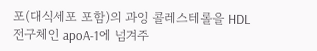포(대식세포 포함)의 과잉 콜레스테롤을 HDL 전구체인 apoA-1에 넘겨주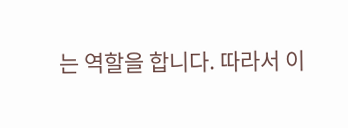는 역할을 합니다. 따라서 이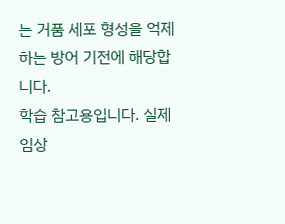는 거품 세포 형성을 억제하는 방어 기전에 해당합니다.
학습 참고용입니다. 실제 임상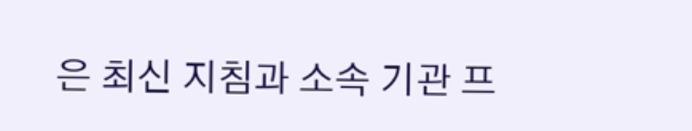은 최신 지침과 소속 기관 프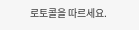로토콜을 따르세요.